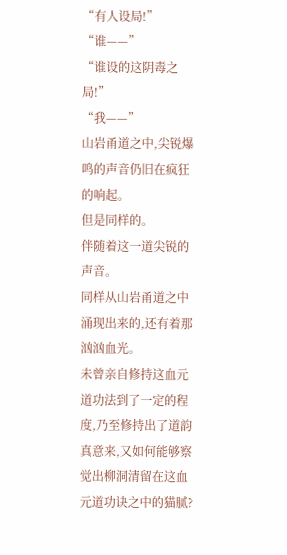“有人设局!”
“谁——”
“谁设的这阴毒之局!”
“我——”
山岩甬道之中,尖锐爆鸣的声音仍旧在疯狂的响起。
但是同样的。
伴随着这一道尖锐的声音。
同样从山岩甬道之中涌现出来的,还有着那汹汹血光。
未曾亲自修持这血元道功法到了一定的程度,乃至修持出了道韵真意来,又如何能够察觉出柳洞清留在这血元道功诀之中的猫腻?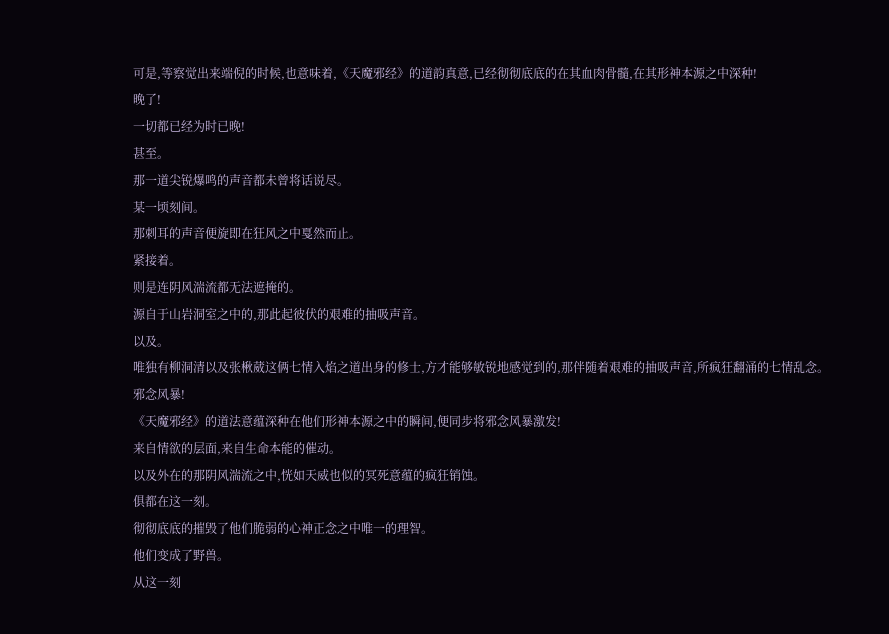可是,等察觉出来端倪的时候,也意味着,《天魔邪经》的道韵真意,已经彻彻底底的在其血肉骨髓,在其形神本源之中深种!
晚了!
一切都已经为时已晚!
甚至。
那一道尖锐爆鸣的声音都未曾将话说尽。
某一顷刻间。
那刺耳的声音便旋即在狂风之中戛然而止。
紧接着。
则是连阴风湍流都无法遮掩的。
源自于山岩洞室之中的,那此起彼伏的艰难的抽吸声音。
以及。
唯独有柳洞清以及张楸葳这俩七情入焰之道出身的修士,方才能够敏锐地感觉到的,那伴随着艰难的抽吸声音,所疯狂翻涌的七情乱念。
邪念风暴!
《天魔邪经》的道法意蕴深种在他们形神本源之中的瞬间,便同步将邪念风暴激发!
来自情欲的层面,来自生命本能的催动。
以及外在的那阴风湍流之中,恍如天威也似的冥死意蕴的疯狂销蚀。
俱都在这一刻。
彻彻底底的摧毁了他们脆弱的心神正念之中唯一的理智。
他们变成了野兽。
从这一刻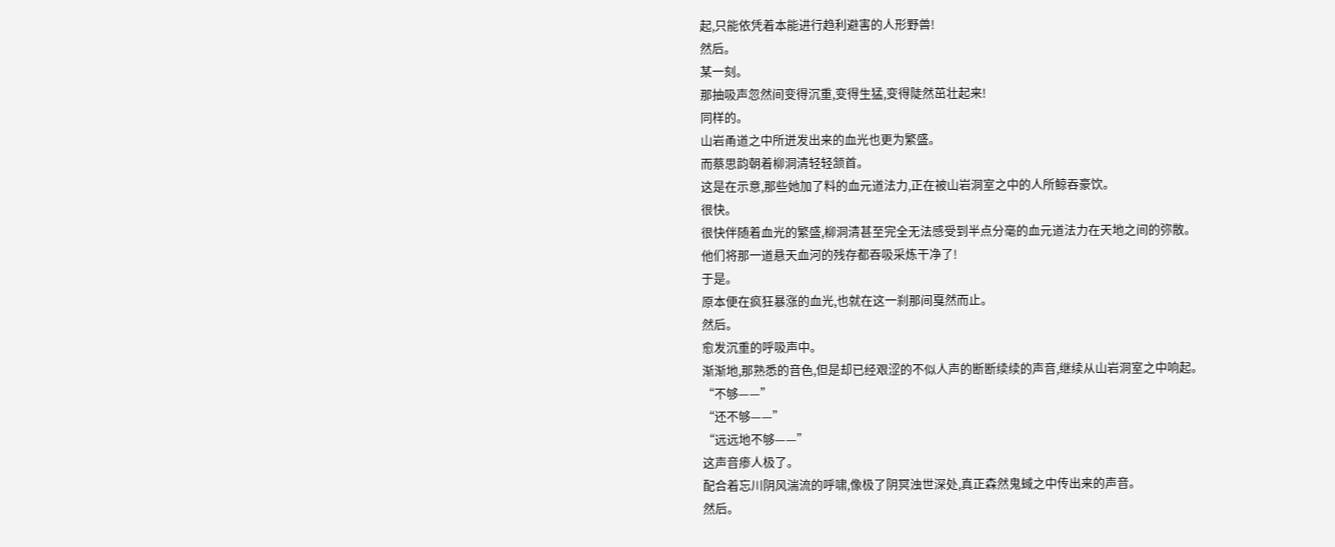起,只能依凭着本能进行趋利避害的人形野兽!
然后。
某一刻。
那抽吸声忽然间变得沉重,变得生猛,变得陡然茁壮起来!
同样的。
山岩甬道之中所迸发出来的血光也更为繁盛。
而蔡思韵朝着柳洞清轻轻颔首。
这是在示意,那些她加了料的血元道法力,正在被山岩洞室之中的人所鲸吞豪饮。
很快。
很快伴随着血光的繁盛,柳洞清甚至完全无法感受到半点分毫的血元道法力在天地之间的弥散。
他们将那一道悬天血河的残存都吞吸采炼干净了!
于是。
原本便在疯狂暴涨的血光,也就在这一刹那间戛然而止。
然后。
愈发沉重的呼吸声中。
渐渐地,那熟悉的音色,但是却已经艰涩的不似人声的断断续续的声音,继续从山岩洞室之中响起。
“不够——”
“还不够——”
“远远地不够——”
这声音瘆人极了。
配合着忘川阴风湍流的呼啸,像极了阴冥浊世深处,真正森然鬼蜮之中传出来的声音。
然后。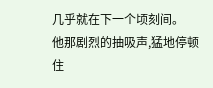几乎就在下一个顷刻间。
他那剧烈的抽吸声,猛地停顿住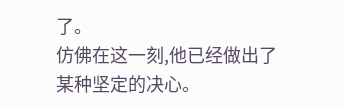了。
仿佛在这一刻,他已经做出了某种坚定的决心。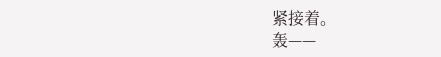紧接着。
轰——